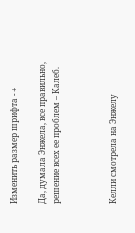Изменить размер шрифта - +

Да, думала Энжела, все правильно, решение всех ее проблем – Калеб.



Келли смотрела на Энжелу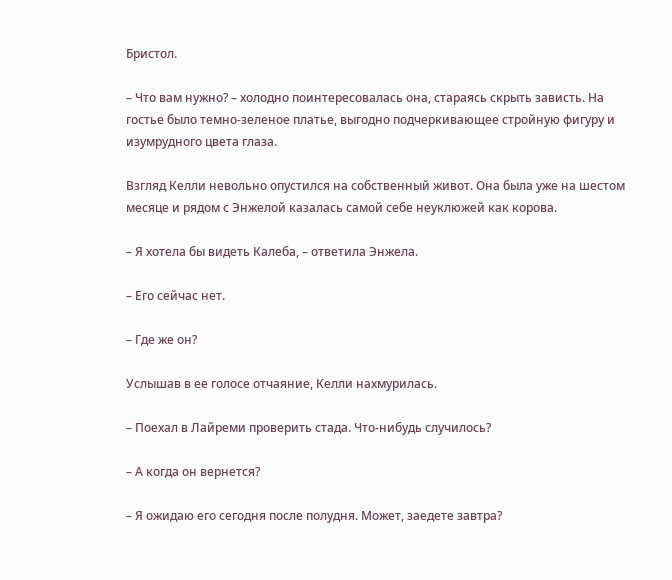Бристол.

– Что вам нужно? – холодно поинтересовалась она, стараясь скрыть зависть. На гостье было темно-зеленое платье, выгодно подчеркивающее стройную фигуру и изумрудного цвета глаза.

Взгляд Келли невольно опустился на собственный живот. Она была уже на шестом месяце и рядом с Энжелой казалась самой себе неуклюжей как корова.

– Я хотела бы видеть Калеба, – ответила Энжела.

– Его сейчас нет.

– Где же он?

Услышав в ее голосе отчаяние, Келли нахмурилась.

– Поехал в Лайреми проверить стада. Что-нибудь случилось?

– А когда он вернется?

– Я ожидаю его сегодня после полудня. Может, заедете завтра?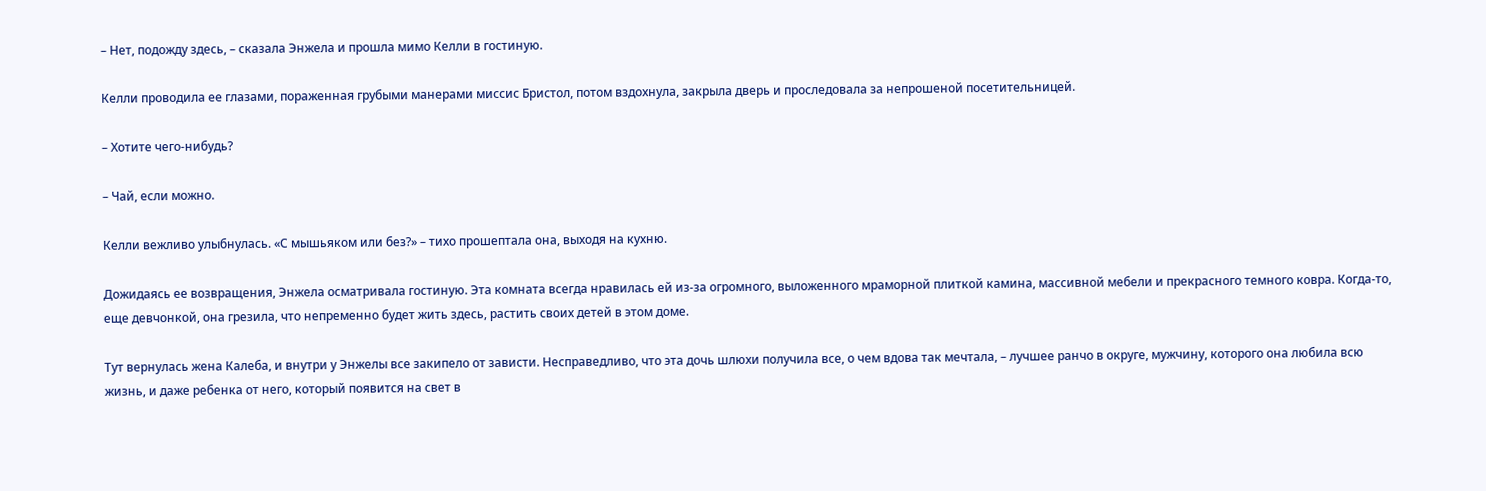– Нет, подожду здесь, – сказала Энжела и прошла мимо Келли в гостиную.

Келли проводила ее глазами, пораженная грубыми манерами миссис Бристол, потом вздохнула, закрыла дверь и проследовала за непрошеной посетительницей.

– Хотите чего-нибудь?

– Чай, если можно.

Келли вежливо улыбнулась. «С мышьяком или без?» – тихо прошептала она, выходя на кухню.

Дожидаясь ее возвращения, Энжела осматривала гостиную. Эта комната всегда нравилась ей из-за огромного, выложенного мраморной плиткой камина, массивной мебели и прекрасного темного ковра. Когда-то, еще девчонкой, она грезила, что непременно будет жить здесь, растить своих детей в этом доме.

Тут вернулась жена Калеба, и внутри у Энжелы все закипело от зависти. Несправедливо, что эта дочь шлюхи получила все, о чем вдова так мечтала, – лучшее ранчо в округе, мужчину, которого она любила всю жизнь, и даже ребенка от него, который появится на свет в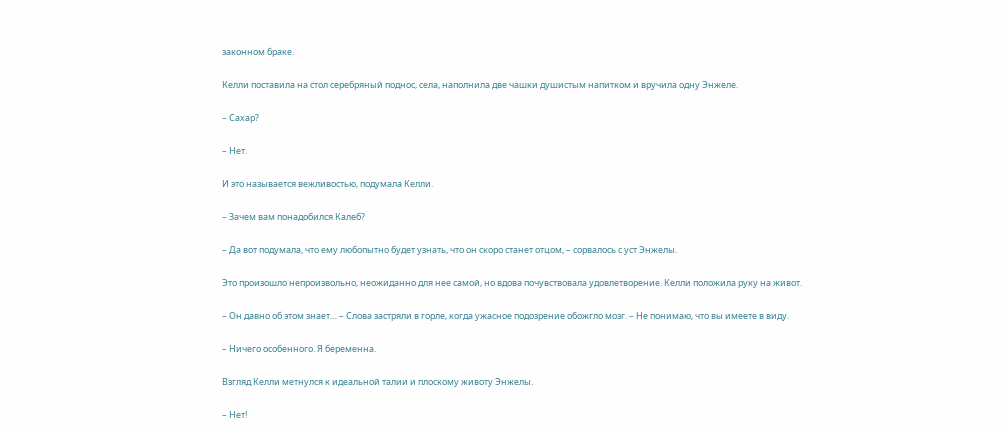законном браке.

Келли поставила на стол серебряный поднос, села, наполнила две чашки душистым напитком и вручила одну Энжеле.

– Сахар?

– Нет.

И это называется вежливостью, подумала Келли.

– Зачем вам понадобился Калеб?

– Да вот подумала, что ему любопытно будет узнать, что он скоро станет отцом, – сорвалось с уст Энжелы.

Это произошло непроизвольно, неожиданно для нее самой, но вдова почувствовала удовлетворение. Келли положила руку на живот.

– Он давно об этом знает… – Слова застряли в горле, когда ужасное подозрение обожгло мозг. – Не понимаю, что вы имеете в виду.

– Ничего особенного. Я беременна.

Взгляд Келли метнулся к идеальной талии и плоскому животу Энжелы.

– Нет!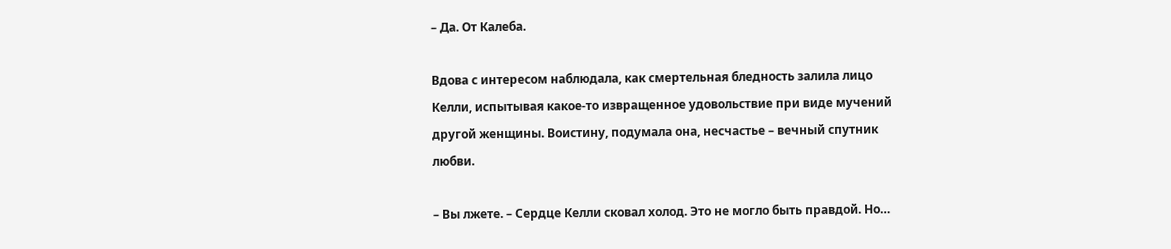– Да. От Калеба.

Вдова с интересом наблюдала, как смертельная бледность залила лицо Келли, испытывая какое-то извращенное удовольствие при виде мучений другой женщины. Воистину, подумала она, несчастье – вечный спутник любви.

– Вы лжете. – Сердце Келли сковал холод. Это не могло быть правдой. Но…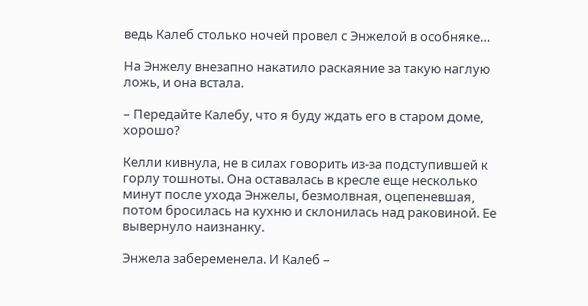ведь Калеб столько ночей провел с Энжелой в особняке…

На Энжелу внезапно накатило раскаяние за такую наглую ложь, и она встала.

– Передайте Калебу, что я буду ждать его в старом доме, хорошо?

Келли кивнула, не в силах говорить из-за подступившей к горлу тошноты. Она оставалась в кресле еще несколько минут после ухода Энжелы, безмолвная, оцепеневшая, потом бросилась на кухню и склонилась над раковиной. Ее вывернуло наизнанку.

Энжела забеременела. И Калеб –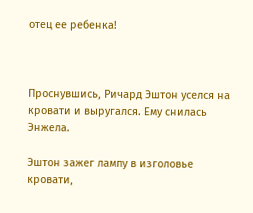отец ее ребенка!



Проснувшись, Ричард Эштон уселся на кровати и выругался. Ему снилась Энжела.

Эштон зажег лампу в изголовье кровати,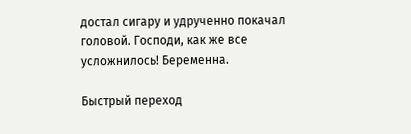достал сигару и удрученно покачал головой. Господи, как же все усложнилось! Беременна.

Быстрый переход